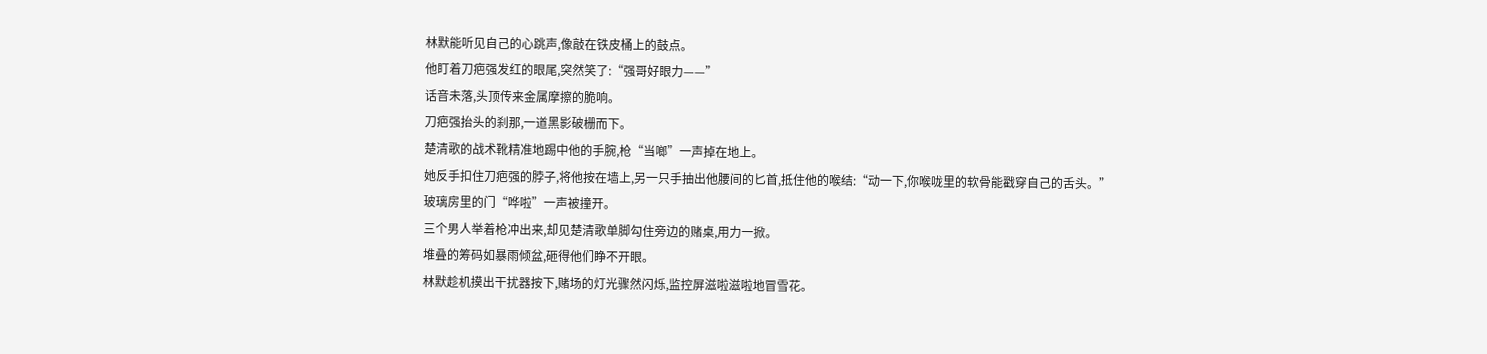林默能听见自己的心跳声,像敲在铁皮桶上的鼓点。
他盯着刀疤强发红的眼尾,突然笑了:“强哥好眼力——”
话音未落,头顶传来金属摩擦的脆响。
刀疤强抬头的刹那,一道黑影破栅而下。
楚清歌的战术靴精准地踢中他的手腕,枪“当啷”一声掉在地上。
她反手扣住刀疤强的脖子,将他按在墙上,另一只手抽出他腰间的匕首,抵住他的喉结:“动一下,你喉咙里的软骨能戳穿自己的舌头。”
玻璃房里的门“哗啦”一声被撞开。
三个男人举着枪冲出来,却见楚清歌单脚勾住旁边的赌桌,用力一掀。
堆叠的筹码如暴雨倾盆,砸得他们睁不开眼。
林默趁机摸出干扰器按下,赌场的灯光骤然闪烁,监控屏滋啦滋啦地冒雪花。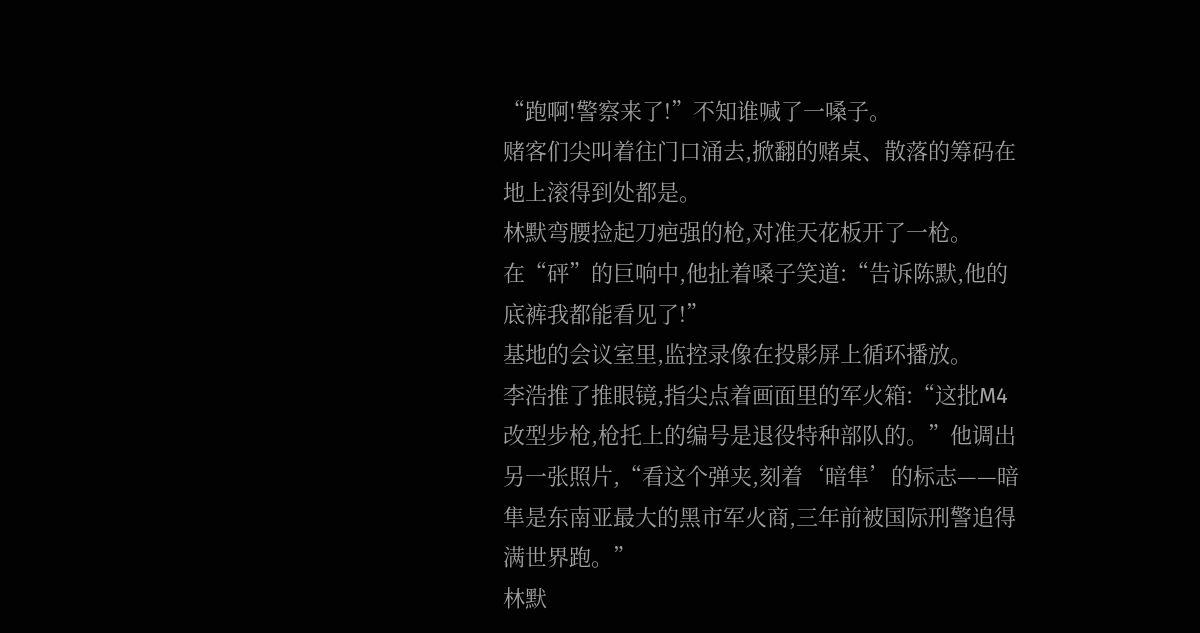“跑啊!警察来了!”不知谁喊了一嗓子。
赌客们尖叫着往门口涌去,掀翻的赌桌、散落的筹码在地上滚得到处都是。
林默弯腰捡起刀疤强的枪,对准天花板开了一枪。
在“砰”的巨响中,他扯着嗓子笑道:“告诉陈默,他的底裤我都能看见了!”
基地的会议室里,监控录像在投影屏上循环播放。
李浩推了推眼镜,指尖点着画面里的军火箱:“这批M4改型步枪,枪托上的编号是退役特种部队的。”他调出另一张照片,“看这个弹夹,刻着‘暗隼’的标志——暗隼是东南亚最大的黑市军火商,三年前被国际刑警追得满世界跑。”
林默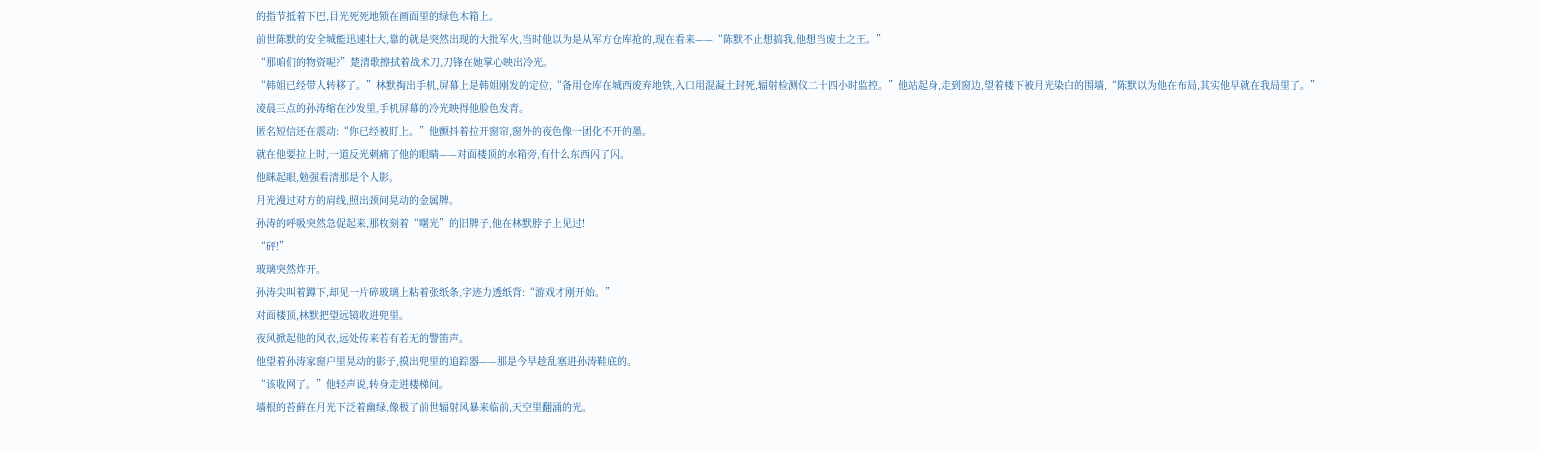的指节抵着下巴,目光死死地锁在画面里的绿色木箱上。
前世陈默的安全城能迅速壮大,靠的就是突然出现的大批军火,当时他以为是从军方仓库抢的,现在看来——“陈默不止想搞我,他想当废土之王。”
“那咱们的物资呢?”楚清歌擦拭着战术刀,刀锋在她掌心映出冷光。
“韩姐已经带人转移了。”林默掏出手机,屏幕上是韩姐刚发的定位,“备用仓库在城西废弃地铁,入口用混凝土封死,辐射检测仪二十四小时监控。”他站起身,走到窗边,望着楼下被月光染白的围墙,“陈默以为他在布局,其实他早就在我局里了。”
凌晨三点的孙涛缩在沙发里,手机屏幕的冷光映得他脸色发青。
匿名短信还在震动:“你已经被盯上。”他颤抖着拉开窗帘,窗外的夜色像一团化不开的墨。
就在他要拉上时,一道反光刺痛了他的眼睛——对面楼顶的水箱旁,有什么东西闪了闪。
他眯起眼,勉强看清那是个人影。
月光漫过对方的肩线,照出颈间晃动的金属牌。
孙涛的呼吸突然急促起来,那枚刻着“曙光”的旧牌子,他在林默脖子上见过!
“砰!”
玻璃突然炸开。
孙涛尖叫着蹲下,却见一片碎玻璃上粘着张纸条,字迹力透纸背:“游戏才刚开始。”
对面楼顶,林默把望远镜收进兜里。
夜风掀起他的风衣,远处传来若有若无的警笛声。
他望着孙涛家窗户里晃动的影子,摸出兜里的追踪器——那是今早趁乱塞进孙涛鞋底的。
“该收网了。”他轻声说,转身走进楼梯间。
墙根的苔藓在月光下泛着幽绿,像极了前世辐射风暴来临前,天空里翻涌的光。